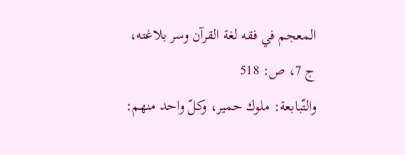المعجم في فقه لغة القرآن وسر بلاغته، ج 7، ص: 518
والتّبابعة: ملوك حمير، وكلّ واحد منهم: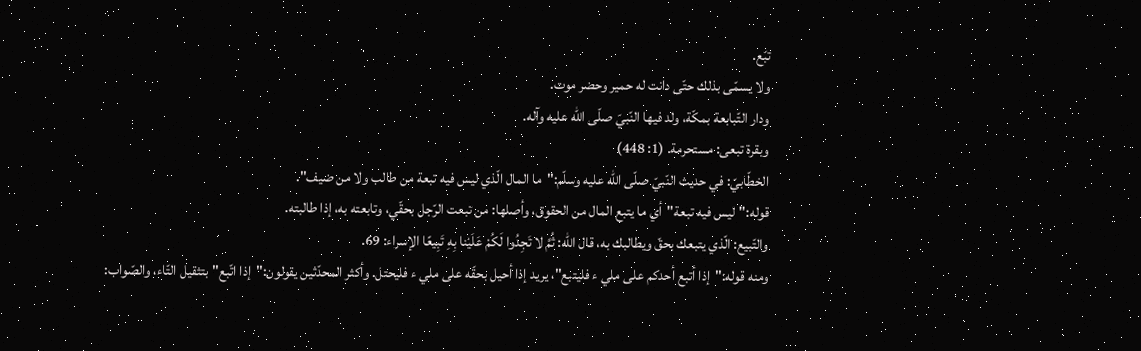تبّع.
ولا يسمّى بذلك حتّى دانت له حمير وحضر موت.
ودار التّبابعة بمكّة، ولد فيها النّبيّ صلّى اللّه عليه وآله.
وبقرة تبعى: مستحرمة. (1: 448)
الخطّابيّ: في حديث النّبيّ صلّى اللّه عليه وسلّم:"ما المال الّذي ليس فيه تبعة من طالب ولا من ضيف".
قوله:"ليس فيه تبعة"أي ما يتبع المال من الحقوق، وأصلها: من تبعت الرّجل بحقّي، وتابعته به، إذا طالبته.
والتّبيع: الّذي يتبعك بحقّ ويطالبك به، قال اللّه: ثُمَّ لا تَجِدُوا لَكُمْ عَلَيْنا بِهِ تَبِيعًا الإسراء: 69.
ومنه قوله:"إذا أتبع أحدكم على ملي ء فليتبع"، يريد إذا أحيل بحقّه على ملي ء فليحتل. وأكثر المحدّثين يقولون:"إذا اتّبع"بتثقيل التّاء، والصّواب: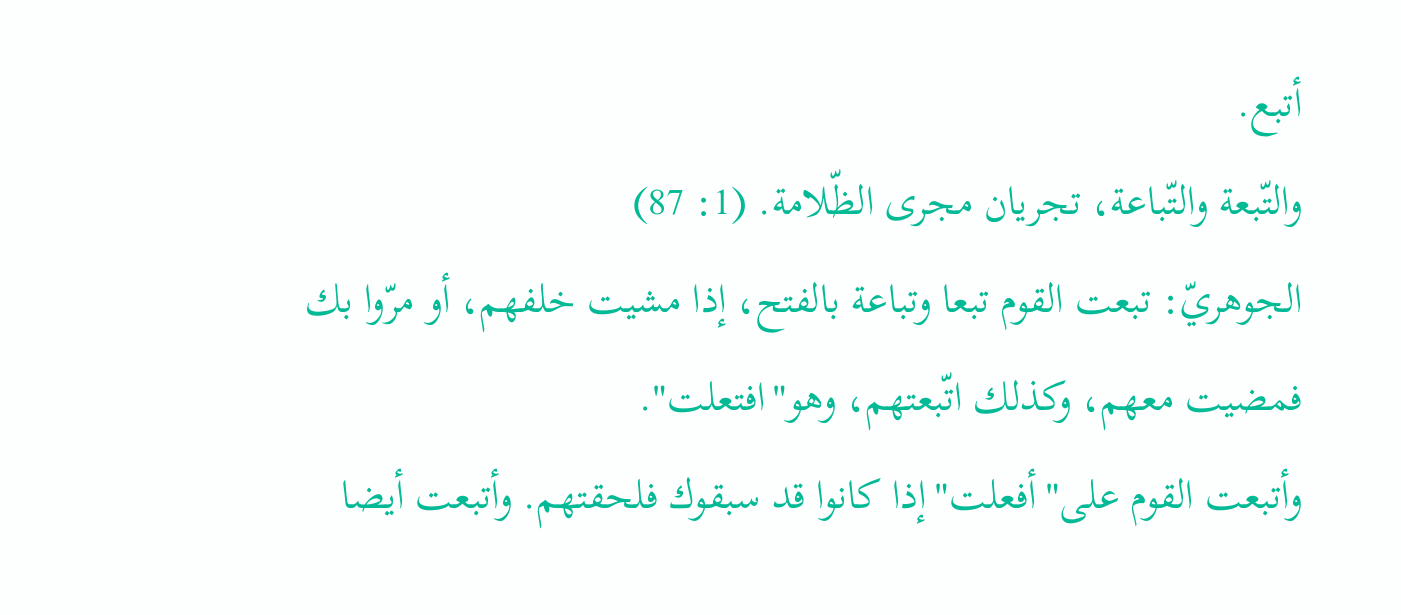أتبع.
والتّبعة والتّباعة، تجريان مجرى الظّلامة. (1: 87)
الجوهريّ: تبعت القوم تبعا وتباعة بالفتح، إذا مشيت خلفهم، أو مرّوا بك فمضيت معهم، وكذلك اتّبعتهم، وهو"افتعلت".
وأتبعت القوم على"أفعلت"إذا كانوا قد سبقوك فلحقتهم. وأتبعت أيضا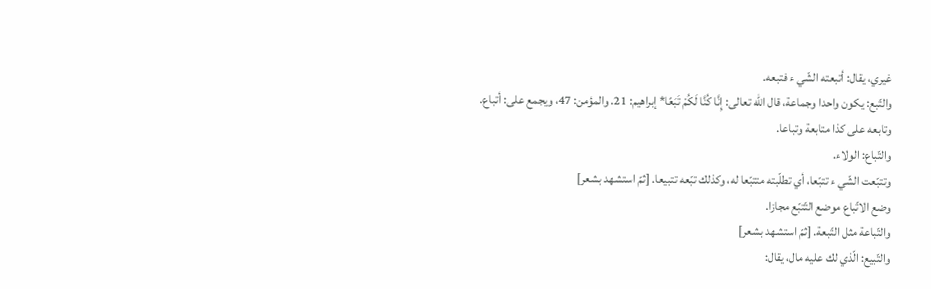غيري، يقال: أتبعته الشّي ء فتبعه.
والتّبع: يكون واحدا وجماعة، قال اللّه تعالى: إِنَّا كُنَّا لَكُمْ تَبَعًا* إبراهيم: 21. والمؤمن: 47، ويجمع على: أتباع.
وتابعه على كذا متابعة وتباعا.
والتّباع: الولاء.
وتتبّعت الشّي ء تتبّعا، أي تطلّبته متتبّعا له، وكذلك تبّعه تتبيعا. [ثمّ استشهد بشعر]
وضع الاتّباع موضع التّتبّع مجازا.
والتّباعة مثل التّبعة. [ثمّ استشهد بشعر]
والتّبيع: الّذي لك عليه مال، يقال: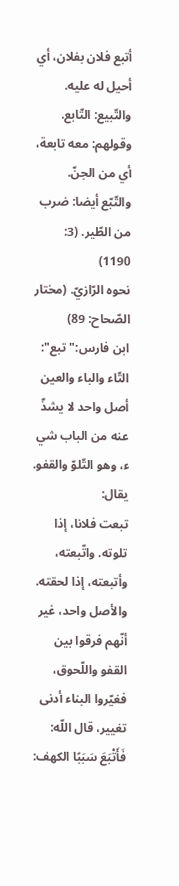أتبع فلان بفلان، أي أحيل له عليه.
والتّبيع: التّابع.
وقولهم: معه تابعة، أي من الجنّ.
والتّبّع أيضا: ضرب من الطّير. (3: 1190)
نحوه الرّازيّ. (مختار الصّحاح: 89)
ابن فارس:"تبع": التّاء والباء والعين أصل واحد لا يشذّ عنه من الباب شي ء، وهو التّلوّ والقفو. يقال:
تبعت فلانا، إذا تلوته. واتّبعته، وأتبعته، إذا لحقته.
والأصل واحد، غير أنّهم فرقوا بين القفو واللّحوق، فغيّروا البناء أدنى تغيير، قال اللّه: فَأَتْبَعَ سَبَبًا الكهف: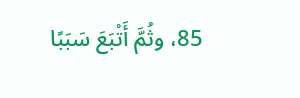85، وثُمَّ أَتْبَعَ سَبَبًا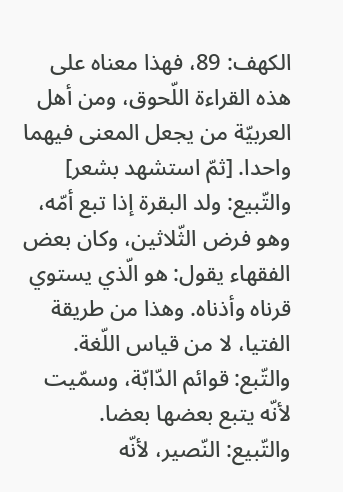الكهف: 89، فهذا معناه على هذه القراءة اللّحوق، ومن أهل العربيّة من يجعل المعنى فيهما واحدا. [ثمّ استشهد بشعر]
والتّبيع: ولد البقرة إذا تبع أمّه، وهو فرض الثّلاثين، وكان بعض الفقهاء يقول: هو الّذي يستوي قرناه وأذناه. وهذا من طريقة الفتيا، لا من قياس اللّغة.
والتّبع: قوائم الدّابّة، وسمّيت لأنّه يتبع بعضها بعضا.
والتّبيع: النّصير، لأنّه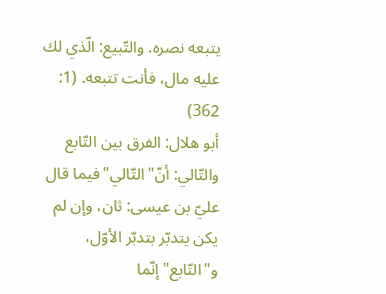يتبعه نصره. والتّبيع: الّذي لك عليه مال، فأنت تتبعه. (1: 362)
أبو هلال: الفرق بين التّابع والتّالي: أنّ"التّالي"فيما قال عليّ بن عيسى: ثان، وإن لم يكن يتدبّر بتدبّر الأوّل، و"التّابع"إنّما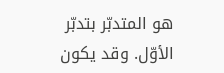هو المتدبّر بتدبّر الأوّل. وقد يكون